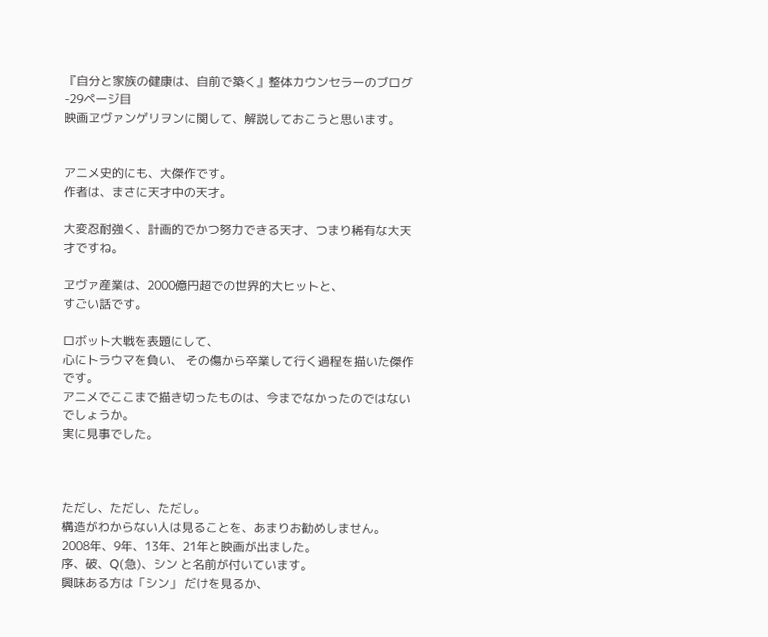『自分と家族の健康は、自前で築く』整体カウンセラーのブログ -29ページ目
映画ヱヴァンゲリヲンに関して、解説しておこうと思います。


アニメ史的にも、大傑作です。
作者は、まさに天才中の天才。

大変忍耐強く、計画的でかつ努力できる天才、つまり稀有な大天才ですね。

ヱヴァ産業は、2000億円超での世界的大ヒットと、
すごい話です。

ロボット大戦を表題にして、
心にトラウマを負い、 その傷から卒業して行く過程を描いた傑作です。
アニメでここまで描き切ったものは、今までなかったのではないでしょうか。
実に見事でした。



ただし、ただし、ただし。
構造がわからない人は見ることを、あまりお勧めしません。
2008年、9年、13年、21年と映画が出ました。
序、破、Q(急)、シン と名前が付いています。
興味ある方は「シン」 だけを見るか、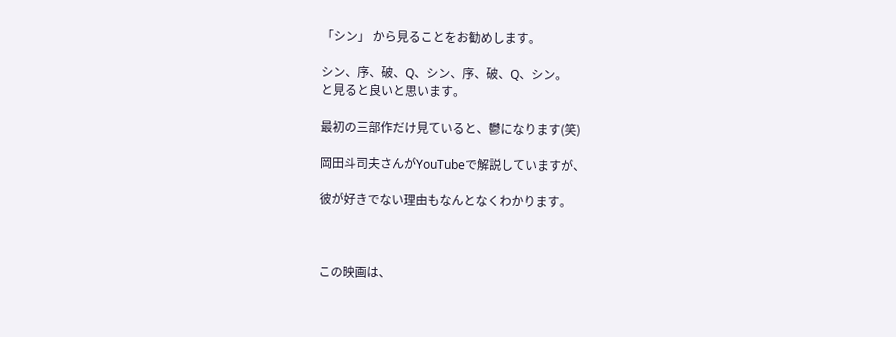「シン」 から見ることをお勧めします。

シン、序、破、Q、シン、序、破、Q、シン。
と見ると良いと思います。

最初の三部作だけ見ていると、鬱になります(笑)

岡田斗司夫さんがYouTubeで解説していますが、

彼が好きでない理由もなんとなくわかります。



この映画は、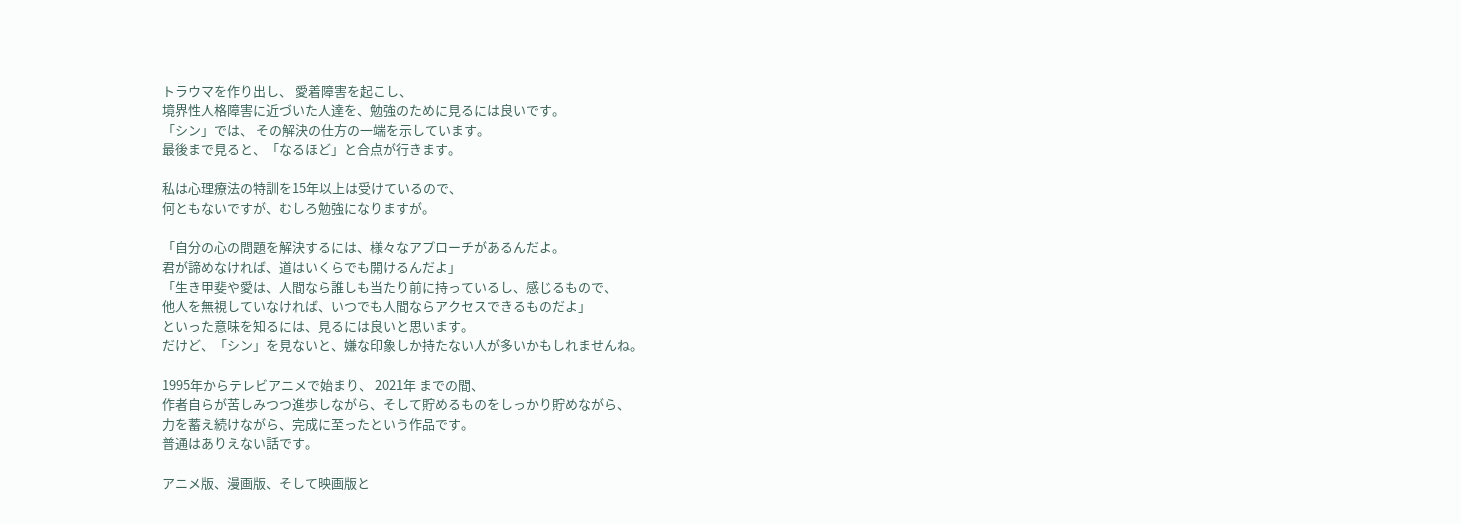トラウマを作り出し、 愛着障害を起こし、
境界性人格障害に近づいた人達を、勉強のために見るには良いです。
「シン」では、 その解決の仕方の一端を示しています。
最後まで見ると、「なるほど」と合点が行きます。

私は心理療法の特訓を15年以上は受けているので、
何ともないですが、むしろ勉強になりますが。

「自分の心の問題を解決するには、様々なアプローチがあるんだよ。
君が諦めなければ、道はいくらでも開けるんだよ」
「生き甲斐や愛は、人間なら誰しも当たり前に持っているし、感じるもので、
他人を無視していなければ、いつでも人間ならアクセスできるものだよ」
といった意味を知るには、見るには良いと思います。
だけど、「シン」を見ないと、嫌な印象しか持たない人が多いかもしれませんね。

1995年からテレビアニメで始まり、 2021年 までの間、
作者自らが苦しみつつ進歩しながら、そして貯めるものをしっかり貯めながら、
力を蓄え続けながら、完成に至ったという作品です。
普通はありえない話です。

アニメ版、漫画版、そして映画版と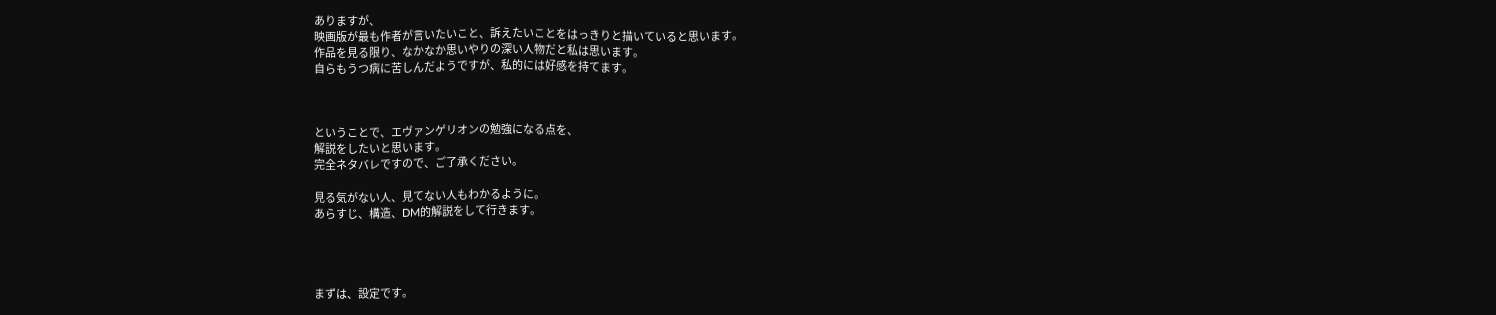ありますが、
映画版が最も作者が言いたいこと、訴えたいことをはっきりと描いていると思います。
作品を見る限り、なかなか思いやりの深い人物だと私は思います。
自らもうつ病に苦しんだようですが、私的には好感を持てます。



ということで、エヴァンゲリオンの勉強になる点を、
解説をしたいと思います。
完全ネタバレですので、ご了承ください。

見る気がない人、見てない人もわかるように。
あらすじ、構造、DM的解説をして行きます。




まずは、設定です。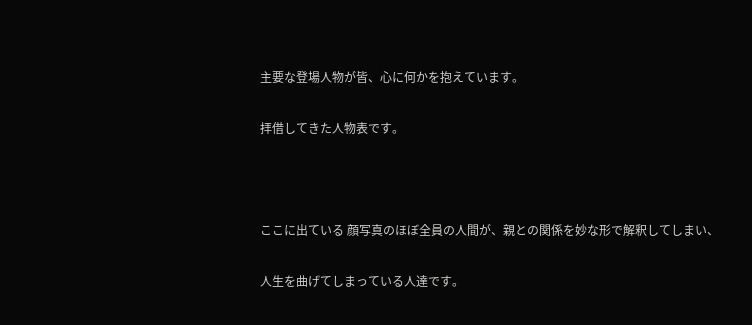主要な登場人物が皆、心に何かを抱えています。

拝借してきた人物表です。



ここに出ている 顔写真のほぼ全員の人間が、親との関係を妙な形で解釈してしまい、

人生を曲げてしまっている人達です。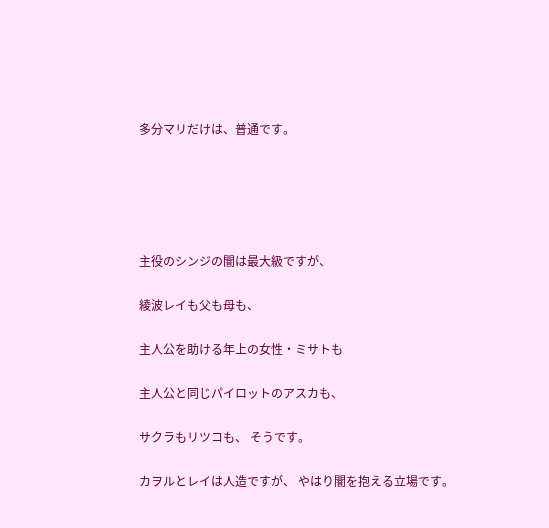多分マリだけは、普通です。





主役のシンジの闇は最大級ですが、

綾波レイも父も母も、

主人公を助ける年上の女性・ミサトも

主人公と同じパイロットのアスカも、

サクラもリツコも、 そうです。

カヲルとレイは人造ですが、 やはり闇を抱える立場です。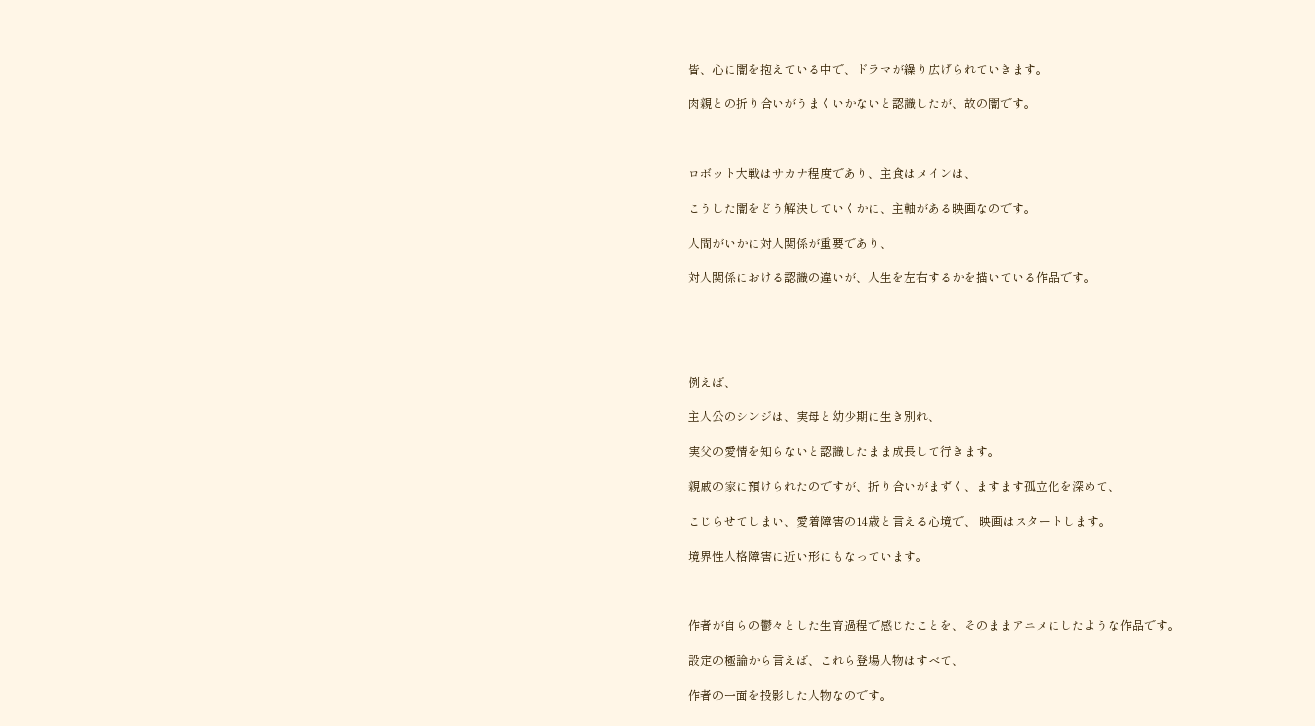皆、心に闇を抱えている中で、ドラマが繰り広げられていきます。

肉親との折り合いがうまくいかないと認識したが、故の闇です。



ロボット大戦はサカナ程度であり、主食はメインは、

こうした闇をどう解決していくかに、主軸がある映画なのです。

人間がいかに対人関係が重要であり、

対人関係における認識の違いが、人生を左右するかを描いている作品です。





例えば、

主人公のシンジは、実母と幼少期に生き別れ、

実父の愛情を知らないと認識したまま成長して行きます。

親戚の家に預けられたのですが、折り合いがまずく、ますます孤立化を深めて、

こじらせてしまい、愛着障害の14歳と言える心境で、 映画はスタートします。

境界性人格障害に近い形にもなっています。



作者が自らの鬱々とした生育過程で感じたことを、そのままアニメにしたような作品です。

設定の極論から言えば、これら登場人物はすべて、

作者の一面を投影した人物なのです。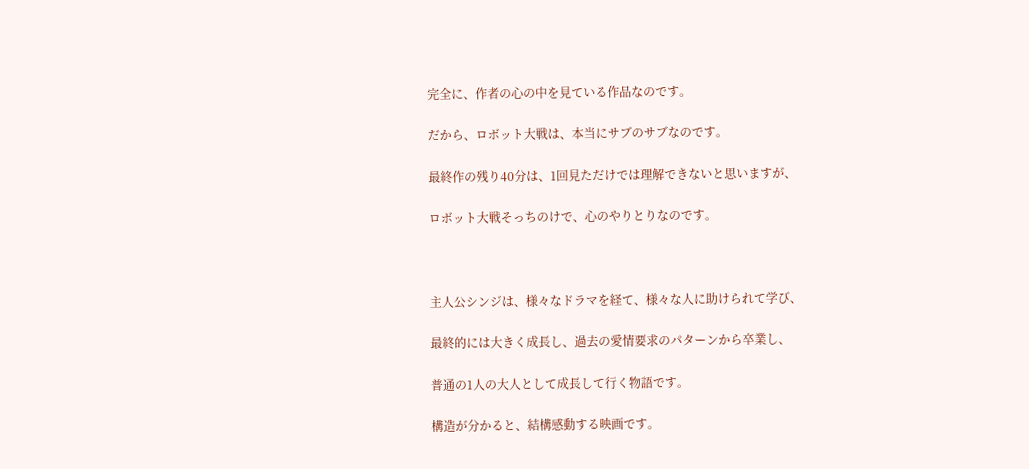完全に、作者の心の中を見ている作品なのです。

だから、ロボット大戦は、本当にサブのサブなのです。

最終作の残り40分は、1回見ただけでは理解できないと思いますが、

ロボット大戦そっちのけで、心のやりとりなのです。



主人公シンジは、様々なドラマを経て、様々な人に助けられて学び、

最終的には大きく成長し、過去の愛情要求のパターンから卒業し、

普通の1人の大人として成長して行く物語です。

構造が分かると、結構感動する映画です。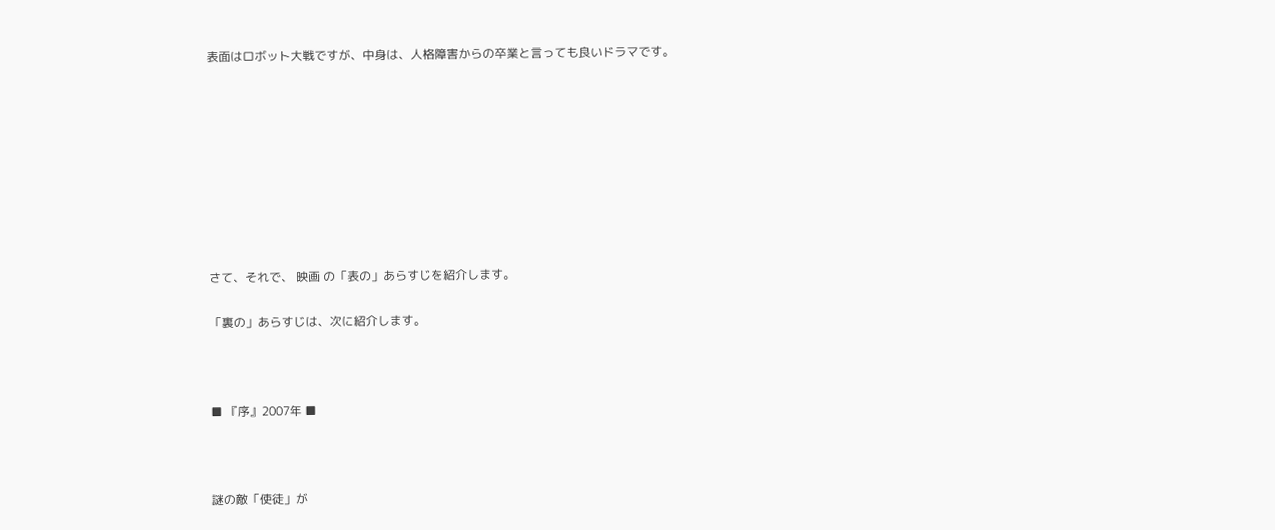表面はロボット大戦ですが、中身は、人格障害からの卒業と言っても良いドラマです。









さて、それで、 映画 の「表の」あらすじを紹介します。

「裏の」あらすじは、次に紹介します。



■ 『序』2007年 ■



謎の敵「使徒」が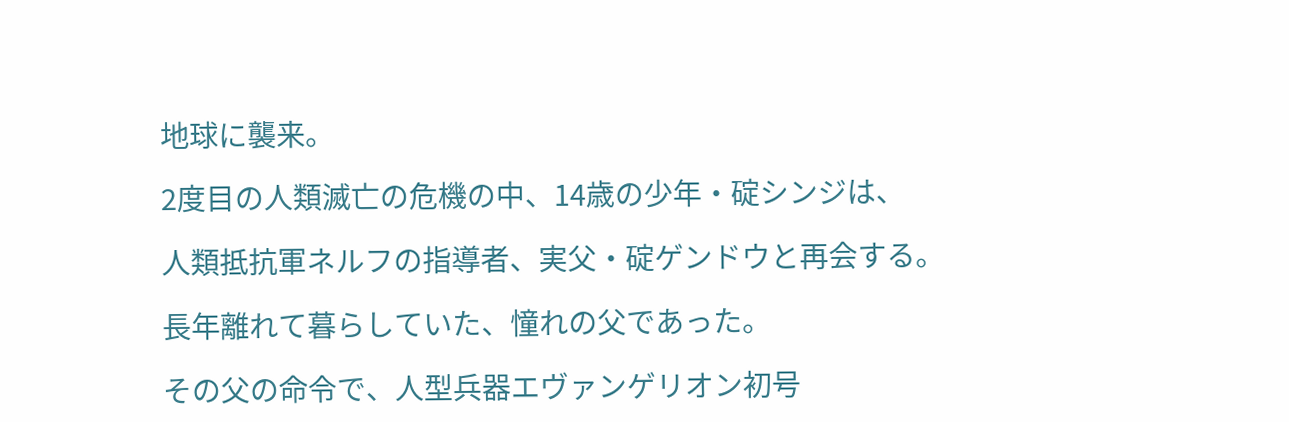地球に襲来。

2度目の人類滅亡の危機の中、14歳の少年・碇シンジは、

人類抵抗軍ネルフの指導者、実父・碇ゲンドウと再会する。

長年離れて暮らしていた、憧れの父であった。

その父の命令で、人型兵器エヴァンゲリオン初号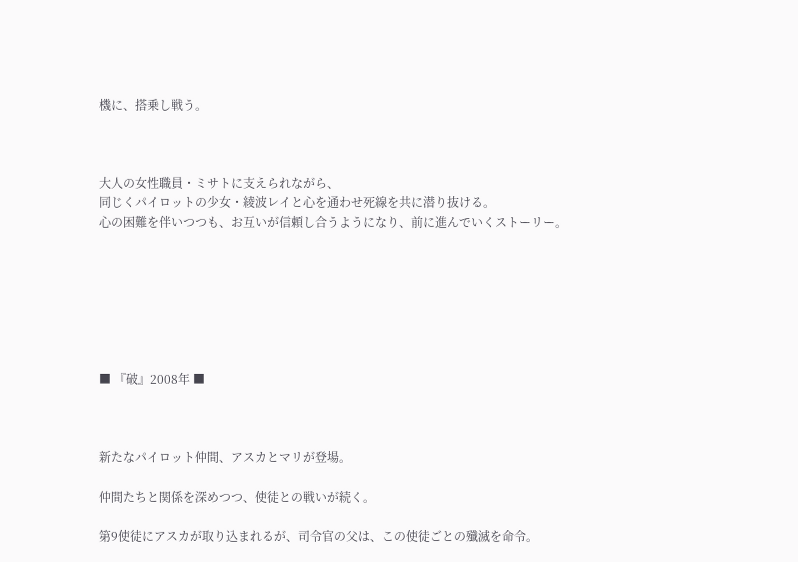機に、搭乗し戦う。



大人の女性職員・ミサトに支えられながら、
同じくパイロットの少女・綾波レイと心を通わせ死線を共に潜り抜ける。
心の困難を伴いつつも、お互いが信頼し合うようになり、前に進んでいくストーリー。







■ 『破』2008年 ■



新たなパイロット仲間、アスカとマリが登場。

仲間たちと関係を深めつつ、使徒との戦いが続く。

第9使徒にアスカが取り込まれるが、司令官の父は、この使徒ごとの殲滅を命令。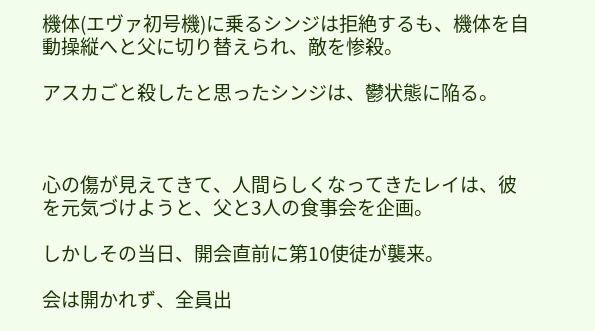機体(エヴァ初号機)に乗るシンジは拒絶するも、機体を自動操縦へと父に切り替えられ、敵を惨殺。

アスカごと殺したと思ったシンジは、鬱状態に陥る。



心の傷が見えてきて、人間らしくなってきたレイは、彼を元気づけようと、父と3人の食事会を企画。

しかしその当日、開会直前に第10使徒が襲来。

会は開かれず、全員出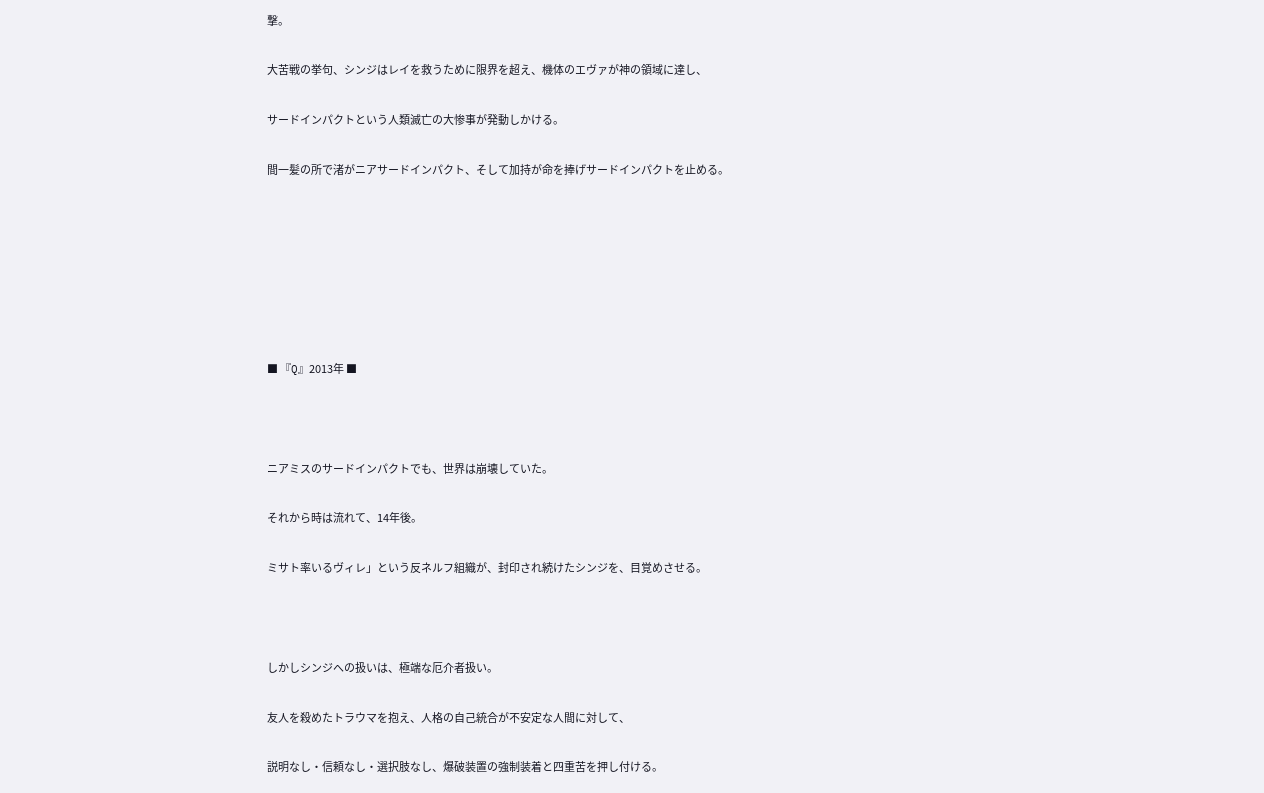撃。

大苦戦の挙句、シンジはレイを救うために限界を超え、機体のエヴァが神の領域に達し、

サードインパクトという人類滅亡の大惨事が発動しかける。

間一髪の所で渚がニアサードインパクト、そして加持が命を捧げサードインパクトを止める。







■ 『Q』2013年 ■



ニアミスのサードインパクトでも、世界は崩壊していた。

それから時は流れて、14年後。

ミサト率いるヴィレ」という反ネルフ組織が、封印され続けたシンジを、目覚めさせる。



しかしシンジへの扱いは、極端な厄介者扱い。

友人を殺めたトラウマを抱え、人格の自己統合が不安定な人間に対して、

説明なし・信頼なし・選択肢なし、爆破装置の強制装着と四重苦を押し付ける。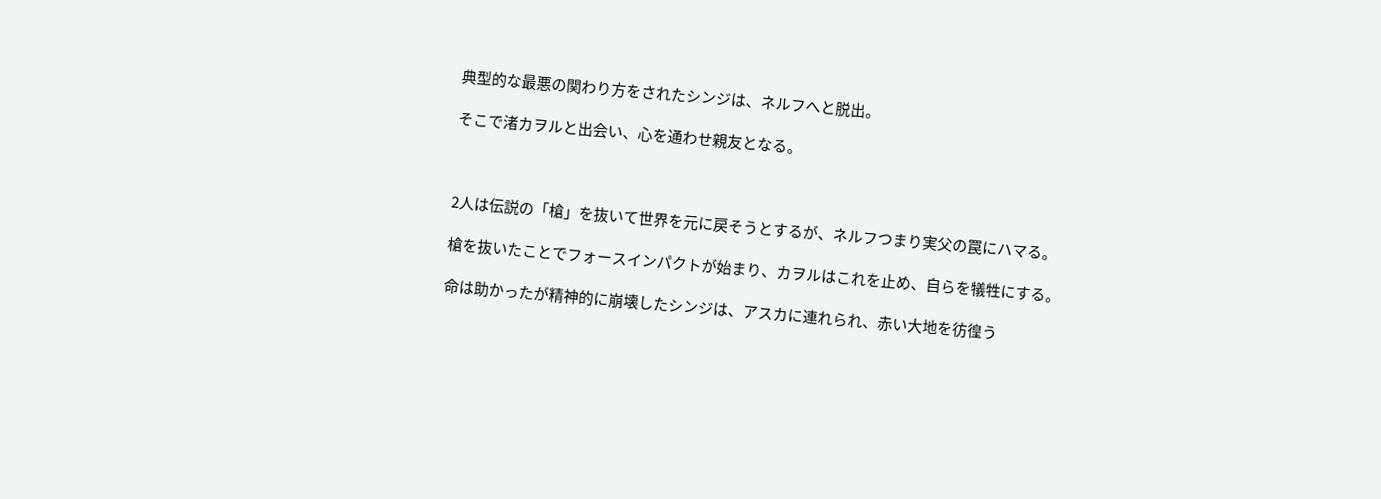典型的な最悪の関わり方をされたシンジは、ネルフへと脱出。

そこで渚カヲルと出会い、心を通わせ親友となる。



2人は伝説の「槍」を抜いて世界を元に戻そうとするが、ネルフつまり実父の罠にハマる。

槍を抜いたことでフォースインパクトが始まり、カヲルはこれを止め、自らを犠牲にする。

命は助かったが精神的に崩壊したシンジは、アスカに連れられ、赤い大地を彷徨う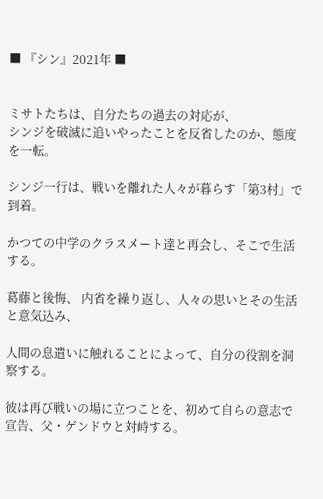■ 『シン』2021年 ■


ミサトたちは、自分たちの過去の対応が、
シンジを破滅に追いやったことを反省したのか、態度を一転。

シンジ一行は、戦いを離れた人々が暮らす「第3村」で到着。

かつての中学のクラスメート達と再会し、そこで生活する。

葛藤と後悔、 内省を繰り返し、人々の思いとその生活と意気込み、

人間の息遣いに触れることによって、自分の役割を洞察する。

彼は再び戦いの場に立つことを、初めて自らの意志で宣告、父・ゲンドウと対峙する。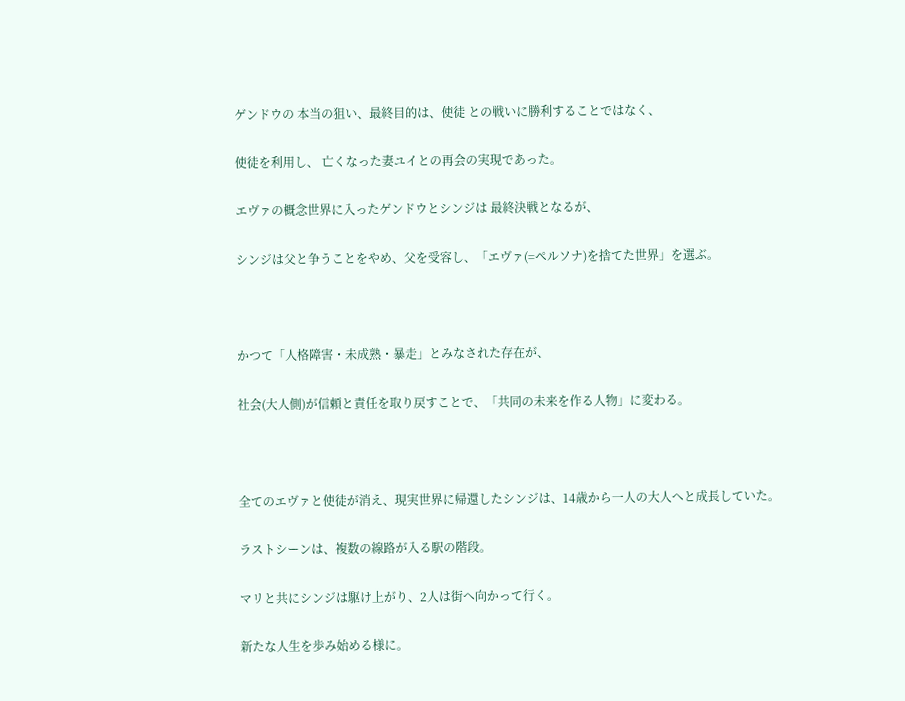ゲンドウの 本当の狙い、最終目的は、使徒 との戦いに勝利することではなく、

使徒を利用し、 亡くなった妻ユイとの再会の実現であった。

エヴァの概念世界に入ったゲンドウとシンジは 最終決戦となるが、

シンジは父と争うことをやめ、父を受容し、「エヴァ(=ペルソナ)を捨てた世界」を選ぶ。



かつて「人格障害・未成熟・暴走」とみなされた存在が、

社会(大人側)が信頼と責任を取り戻すことで、「共同の未来を作る人物」に変わる。



全てのエヴァと使徒が消え、現実世界に帰還したシンジは、14歳から一人の大人へと成長していた。

ラストシーンは、複数の線路が入る駅の階段。

マリと共にシンジは駆け上がり、2人は街へ向かって行く。

新たな人生を歩み始める様に。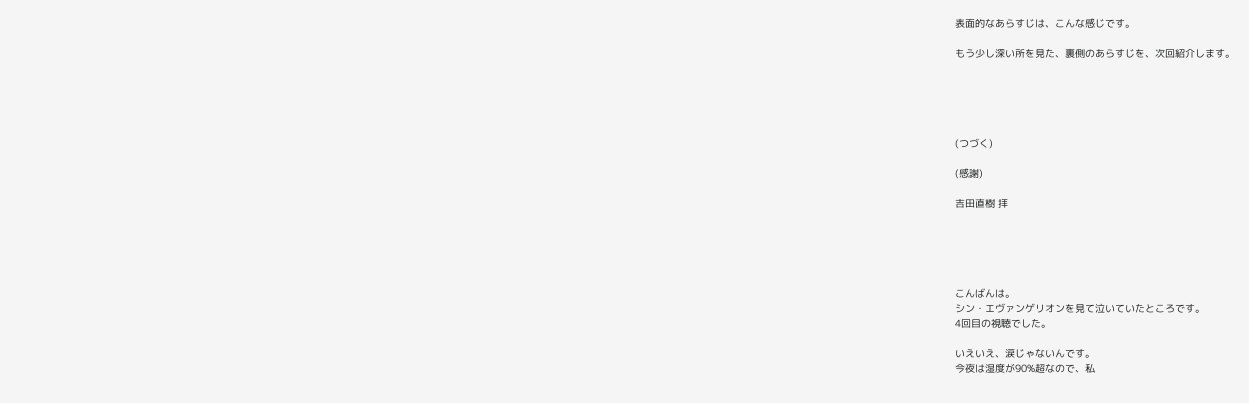表面的なあらすじは、こんな感じです。

もう少し深い所を見た、裏側のあらすじを、次回紹介します。





(つづく)

(感謝)

吉田直樹 拝





こんばんは。
シン・エヴァンゲリオンを見て泣いていたところです。
4回目の視聴でした。

いえいえ、涙じゃないんです。
今夜は湿度が90%超なので、私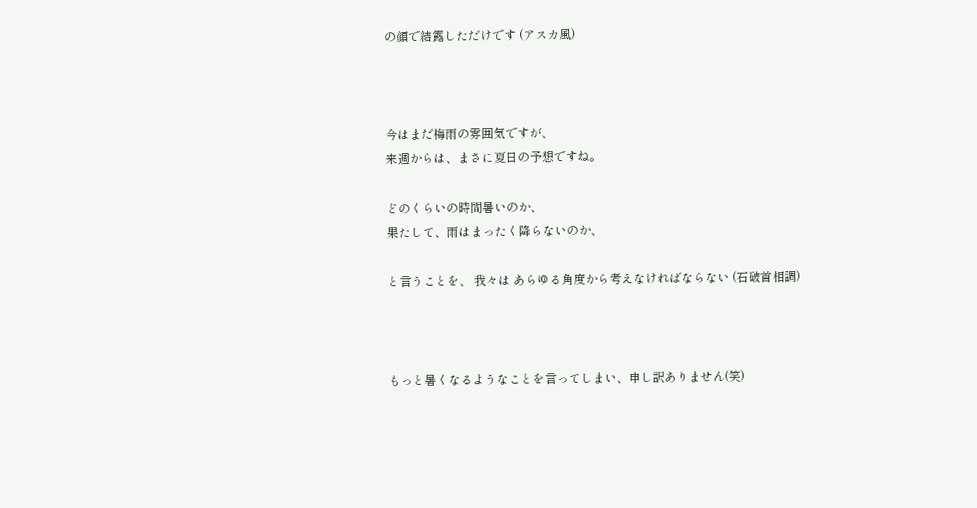の顔で結露しただけです (アスカ風)



今はまだ梅雨の雰囲気ですが、
来週からは、まさに夏日の予想ですね。

どのくらいの時間暑いのか、
果たして、雨はまったく降らないのか、

と言うことを、 我々は あらゆる角度から考えなければならない (石破首相調)



もっと暑くなるようなことを言ってしまい、申し訳ありません(笑)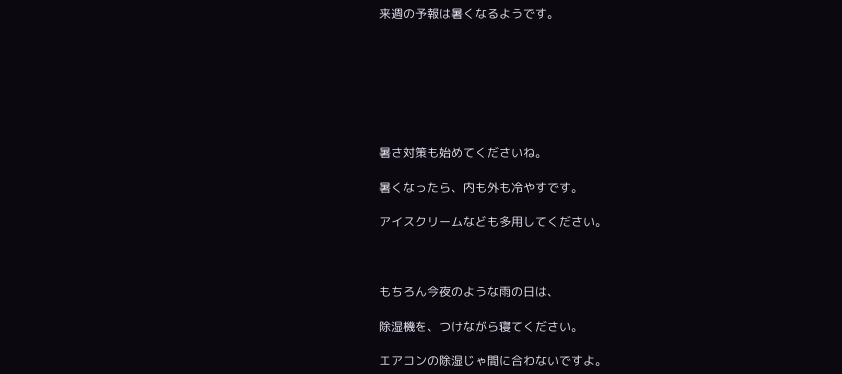来週の予報は暑くなるようです。







暑さ対策も始めてくださいね。

暑くなったら、内も外も冷やすです。

アイスクリームなども多用してください。



もちろん今夜のような雨の日は、

除湿機を、つけながら寝てください。

エアコンの除湿じゃ間に合わないですよ。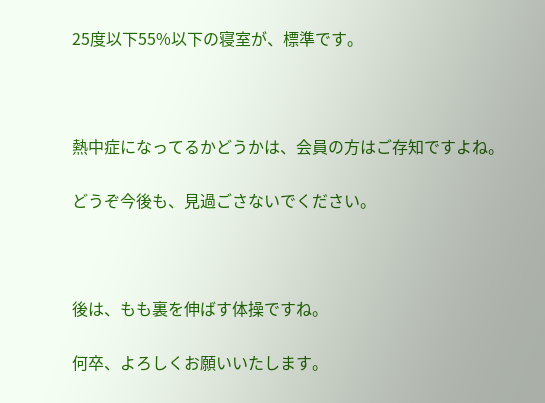25度以下55%以下の寝室が、標準です。



熱中症になってるかどうかは、会員の方はご存知ですよね。

どうぞ今後も、見過ごさないでください。



後は、もも裏を伸ばす体操ですね。

何卒、よろしくお願いいたします。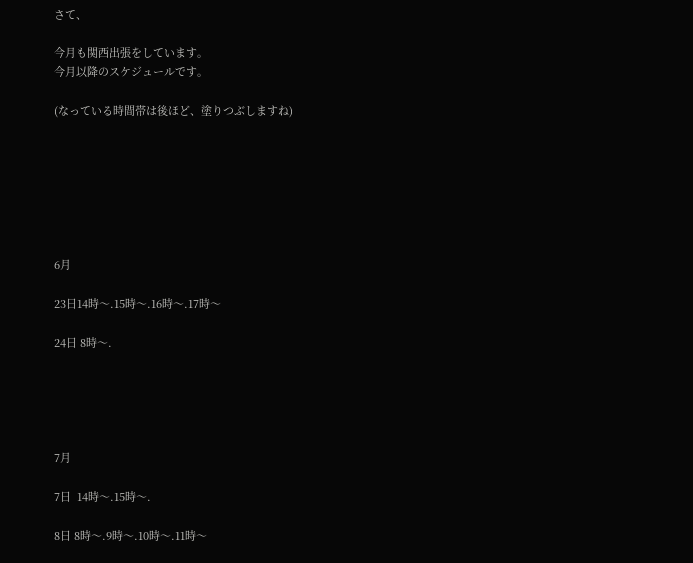さて、

今月も関西出張をしています。
今月以降のスケジュールです。

(なっている時間帯は後ほど、塗りつぶしますね)







6月

23日14時〜.15時〜.16時〜.17時〜

24日 8時〜.





7月

7日  14時〜.15時〜.

8日 8時〜.9時〜.10時〜.11時〜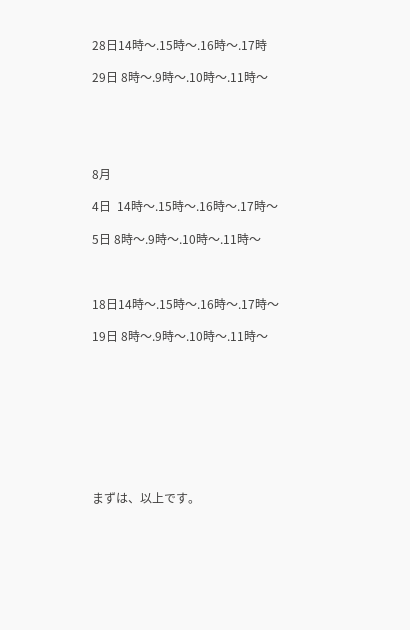28日14時〜.15時〜.16時〜.17時

29日 8時〜.9時〜.10時〜.11時〜





8月

4日  14時〜.15時〜.16時〜.17時〜

5日 8時〜.9時〜.10時〜.11時〜



18日14時〜.15時〜.16時〜.17時〜

19日 8時〜.9時〜.10時〜.11時〜









まずは、以上です。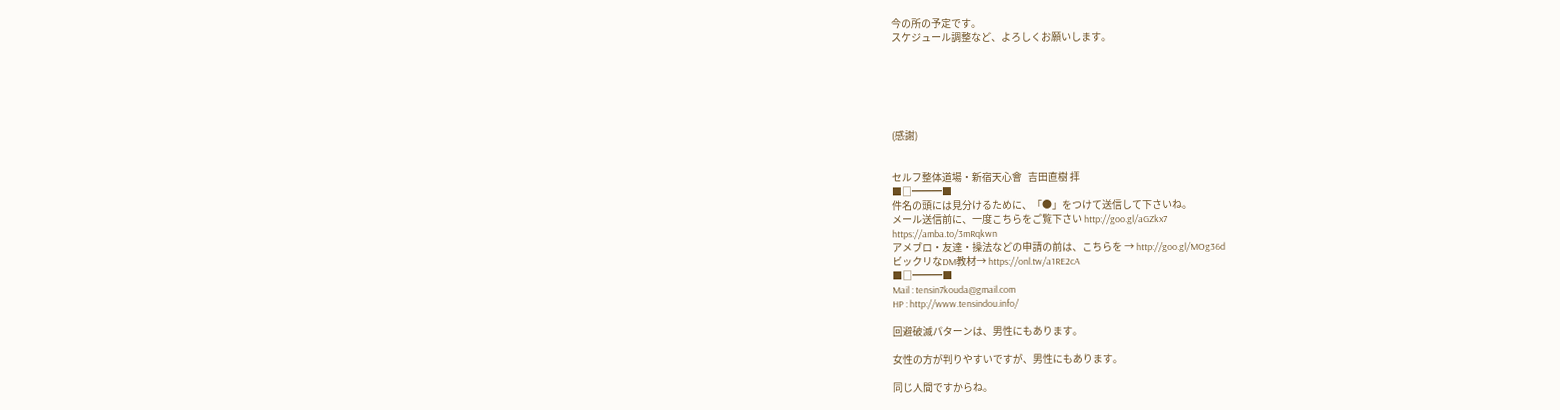今の所の予定です。
スケジュール調整など、よろしくお願いします。






(感謝)


セルフ整体道場・新宿天心會   吉田直樹 拝
■□━━━■
件名の頭には見分けるために、「●」をつけて送信して下さいね。
メール送信前に、一度こちらをご覧下さい http://goo.gl/aGZkx7
https://amba.to/3mRqkwn
アメブロ・友達・操法などの申請の前は、こちらを → http://goo.gl/MOg36d
ビックリなDM教材→ https://onl.tw/a1RE2cA
■□━━━■
Mail : tensin7kouda@gmail.com
HP : http://www.tensindou.info/

回避破滅パターンは、男性にもあります。

女性の方が判りやすいですが、男性にもあります。

同じ人間ですからね。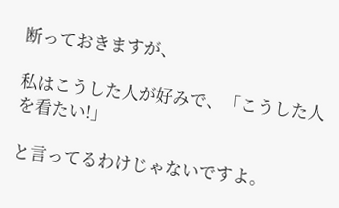断っておきますが、

私はこうした人が好みで、「こうした人を看たい!」

と言ってるわけじゃないですよ。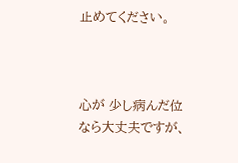止めてください。



心が 少し病んだ位なら大丈夫ですが、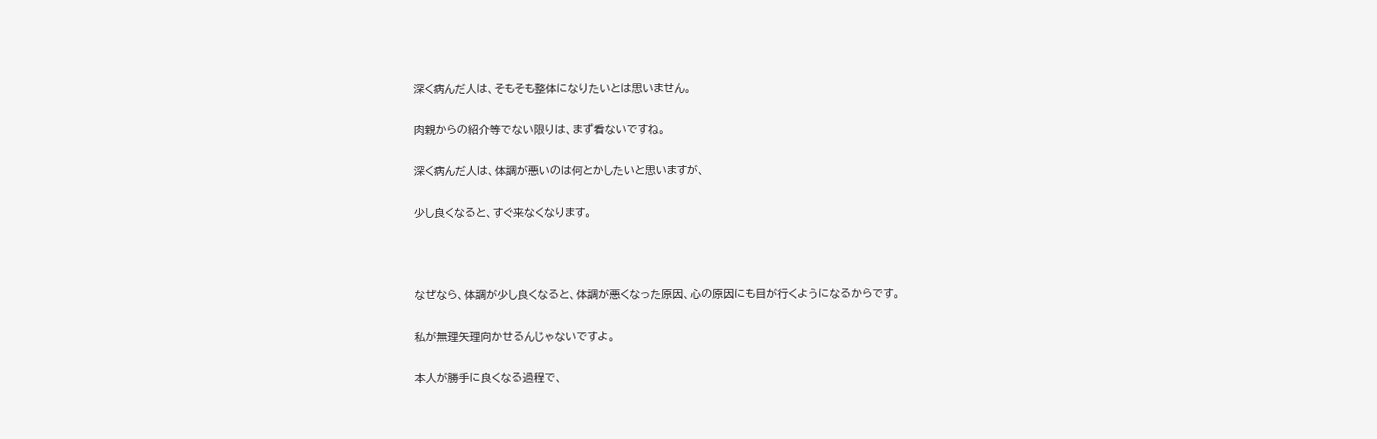深く病んだ人は、そもそも整体になりたいとは思いません。

肉親からの紹介等でない限りは、まず看ないですね。

深く病んだ人は、体調が悪いのは何とかしたいと思いますが、

少し良くなると、すぐ来なくなります。



なぜなら、体調が少し良くなると、体調が悪くなった原因、心の原因にも目が行くようになるからです。

私が無理矢理向かせるんじゃないですよ。

本人が勝手に良くなる過程で、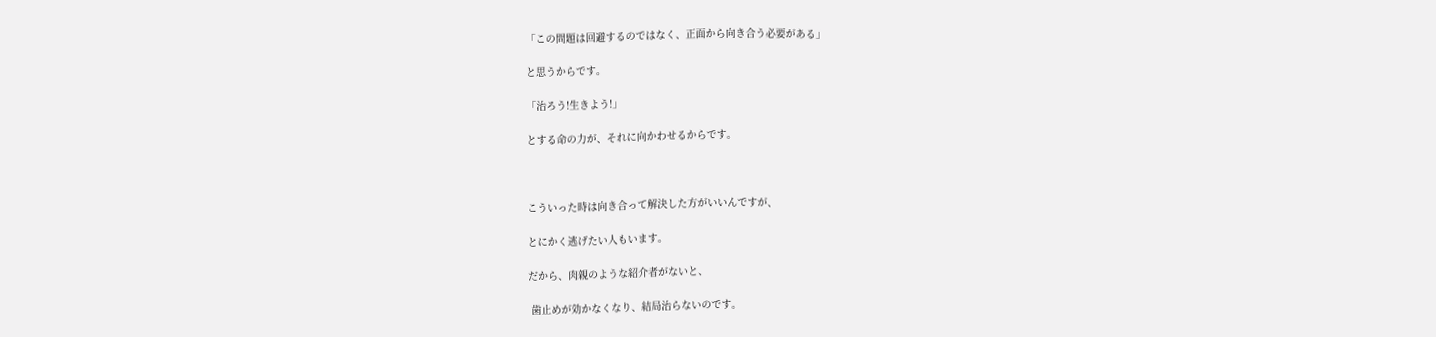「この問題は回避するのではなく、正面から向き合う必要がある」

と思うからです。

「治ろう!生きよう!」

とする命の力が、それに向かわせるからです。



こういった時は向き合って解決した方がいいんですが、

とにかく逃げたい人もいます。

だから、肉親のような紹介者がないと、

 歯止めが効かなくなり、結局治らないのです。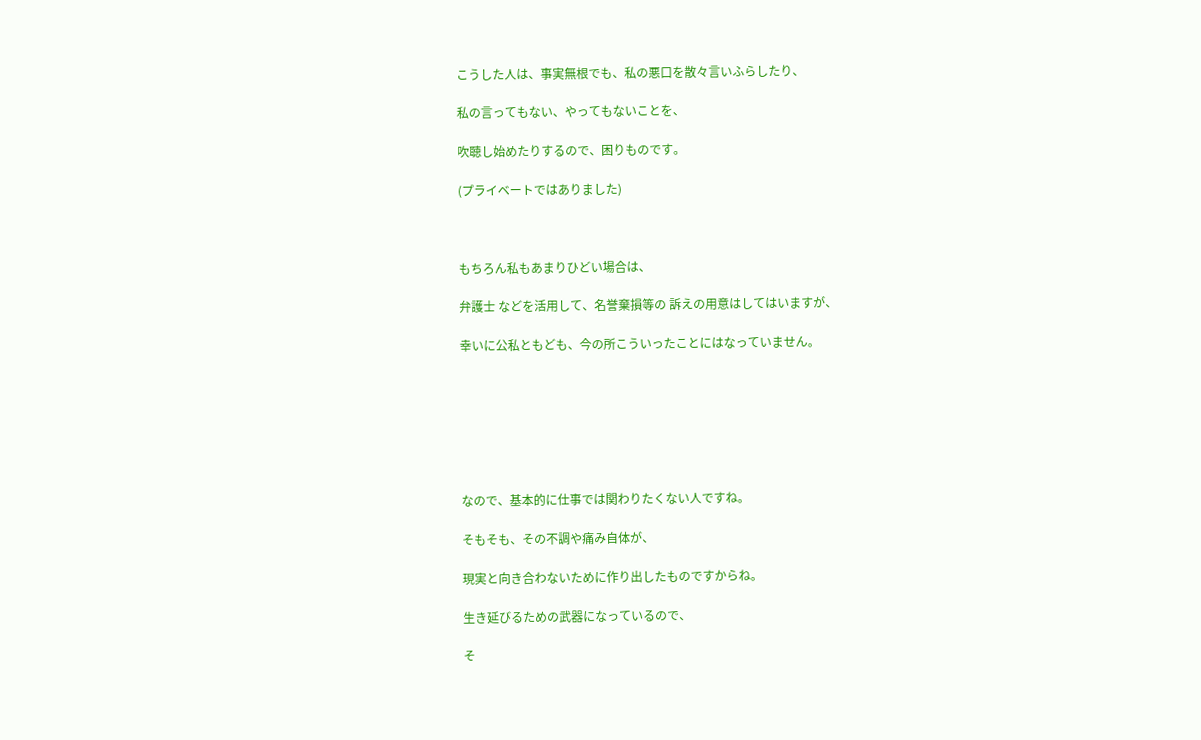こうした人は、事実無根でも、私の悪口を散々言いふらしたり、

私の言ってもない、やってもないことを、

吹聴し始めたりするので、困りものです。

(プライベートではありました)



もちろん私もあまりひどい場合は、

弁護士 などを活用して、名誉棄損等の 訴えの用意はしてはいますが、

幸いに公私ともども、今の所こういったことにはなっていません。







なので、基本的に仕事では関わりたくない人ですね。

そもそも、その不調や痛み自体が、

現実と向き合わないために作り出したものですからね。

生き延びるための武器になっているので、

そ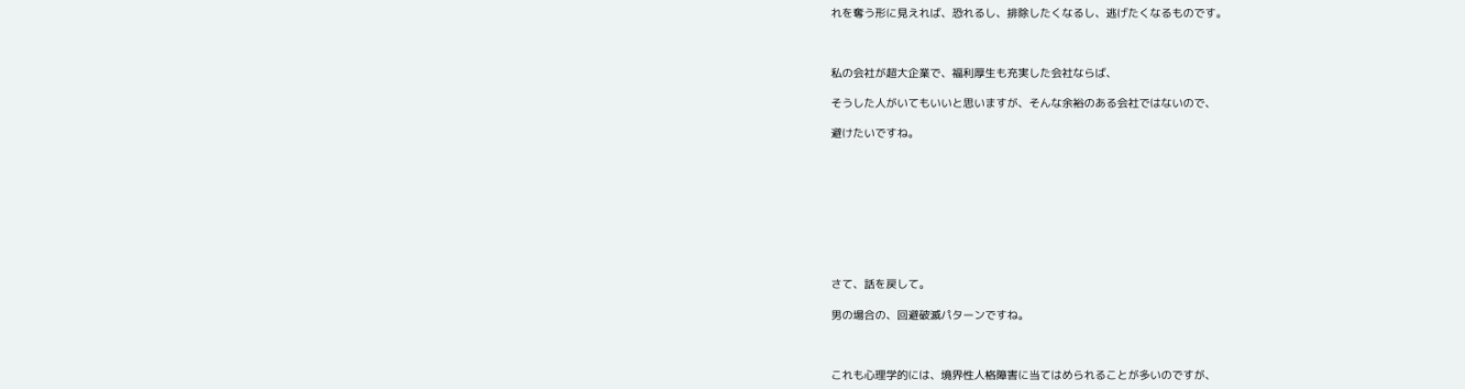れを奪う形に見えれば、恐れるし、排除したくなるし、逃げたくなるものです。



私の会社が超大企業で、福利厚生も充実した会社ならば、

そうした人がいてもいいと思いますが、そんな余裕のある会社ではないので、

避けたいですね。









さて、話を戻して。

男の場合の、回避破滅パターンですね。



これも心理学的には、境界性人格障害に当てはめられることが多いのですが、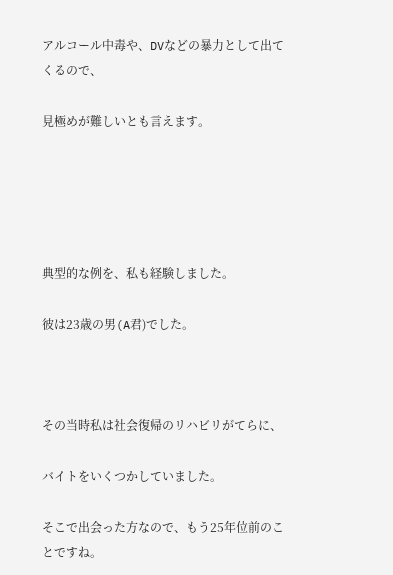アルコール中毒や、DVなどの暴力として出てくるので、

見極めが難しいとも言えます。





典型的な例を、私も経験しました。

彼は23歳の男(A君)でした。



その当時私は社会復帰のリハビリがてらに、

バイトをいくつかしていました。

そこで出会った方なので、もう25年位前のことですね。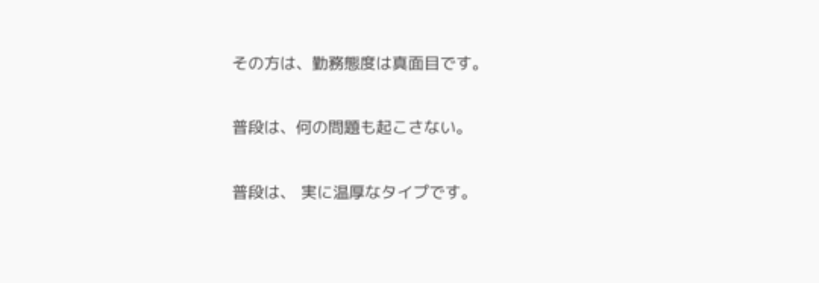その方は、勤務態度は真面目です。

普段は、何の問題も起こさない。

普段は、 実に温厚なタイプです。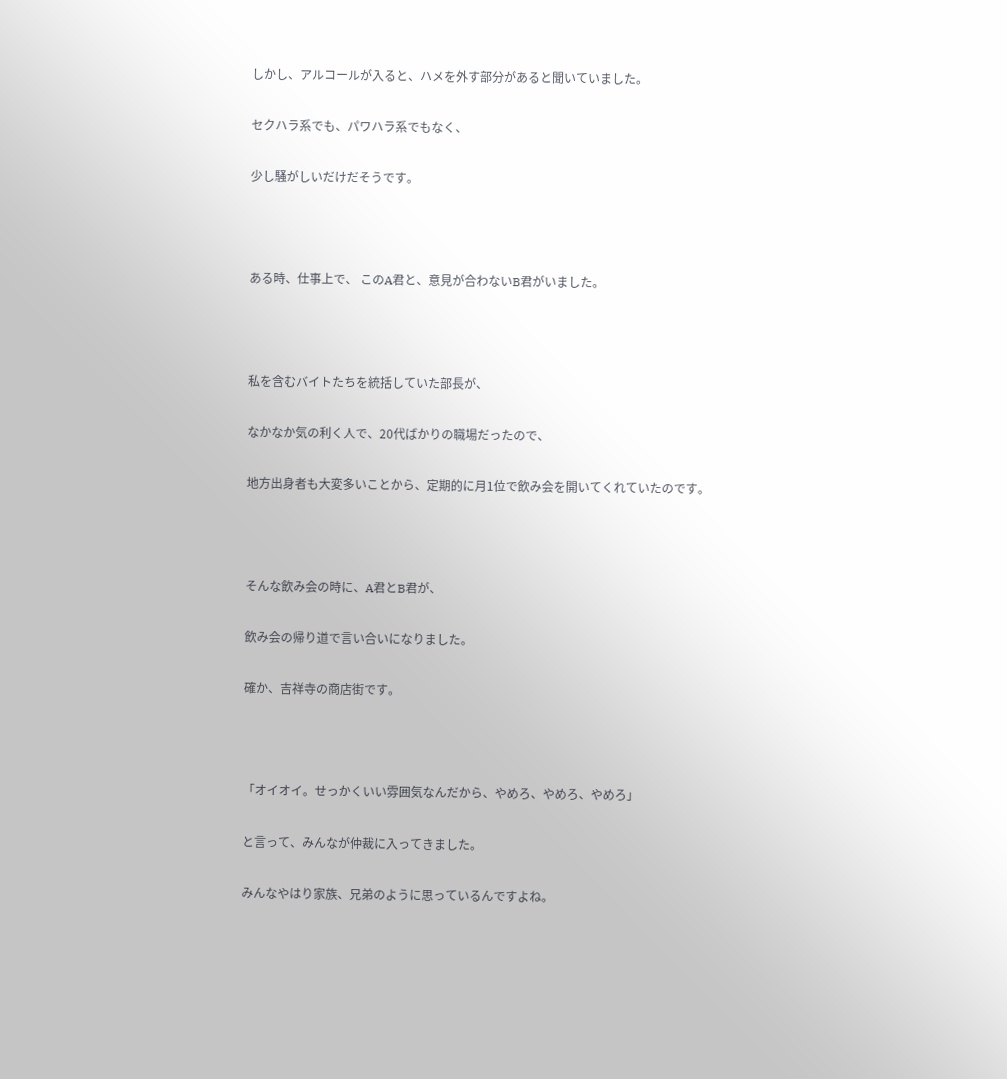しかし、アルコールが入ると、ハメを外す部分があると聞いていました。

セクハラ系でも、パワハラ系でもなく、

少し騒がしいだけだそうです。



ある時、仕事上で、 このA君と、意見が合わないB君がいました。



私を含むバイトたちを統括していた部長が、

なかなか気の利く人で、20代ばかりの職場だったので、

地方出身者も大変多いことから、定期的に月1位で飲み会を開いてくれていたのです。



そんな飲み会の時に、A君とB君が、

飲み会の帰り道で言い合いになりました。

確か、吉祥寺の商店街です。



「オイオイ。せっかくいい雰囲気なんだから、やめろ、やめろ、やめろ」

と言って、みんなが仲裁に入ってきました。

みんなやはり家族、兄弟のように思っているんですよね。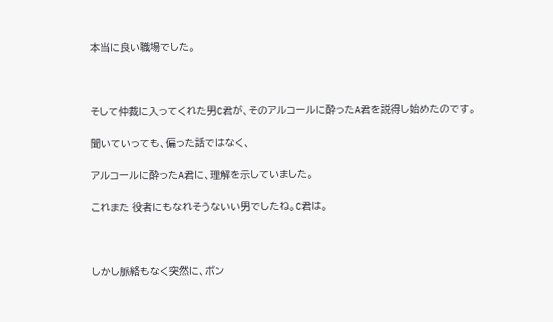本当に良い職場でした。



そして仲裁に入ってくれた男C君が、そのアルコールに酔ったA君を説得し始めたのです。

聞いていっても、偏った話ではなく、

アルコールに酔ったA君に、理解を示していました。

これまた 役者にもなれそうないい男でしたね。C君は。



しかし脈絡もなく突然に、ボン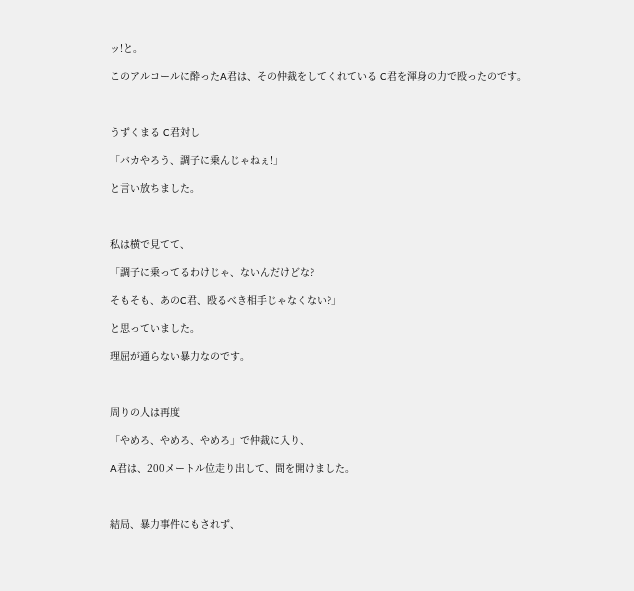ッ!と。

このアルコールに酔ったA君は、その仲裁をしてくれている C君を渾身の力で殴ったのです。



うずくまる C君対し

「バカやろう、調子に乗んじゃねぇ!」

と言い放ちました。



私は横で見てて、

「調子に乗ってるわけじゃ、ないんだけどな?

そもそも、あのC君、殴るべき相手じゃなくない?」

と思っていました。

理屈が通らない暴力なのです。



周りの人は再度

「やめろ、やめろ、やめろ」で仲裁に入り、

A君は、200メートル位走り出して、間を開けました。



結局、暴力事件にもされず、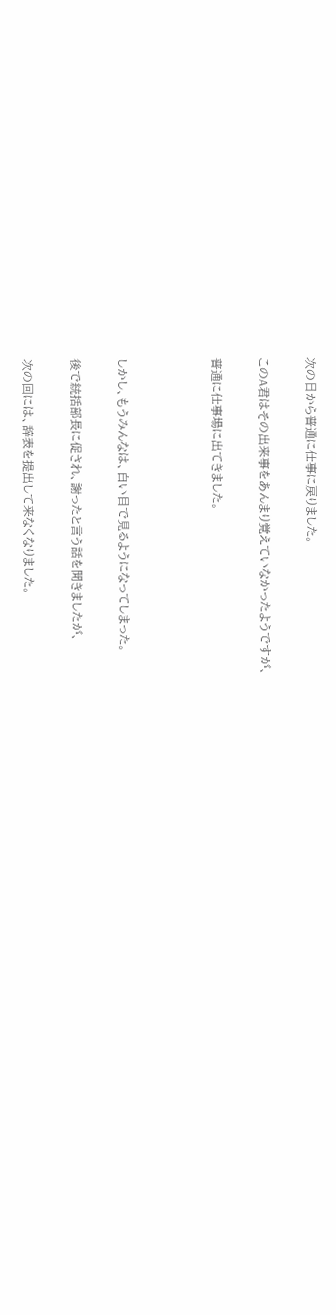次の日から普通に仕事に戻りました。

このA君はその出来事をあんまり覚えていなかったようですが、

普通に仕事場に出てきました。



しかし、もうみんなは、白い目で見るようになってしまった。

後で統括部長に促され、謝ったと言う話を聞きましたが、

次の回には、辞表を提出して来なくなりました。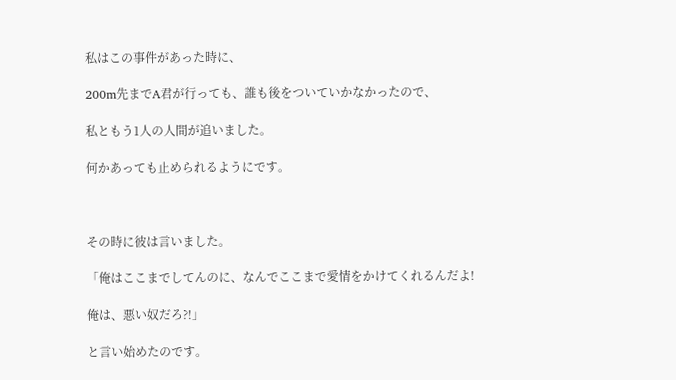私はこの事件があった時に、

200m先までA君が行っても、誰も後をついていかなかったので、

私ともう1人の人間が追いました。

何かあっても止められるようにです。



その時に彼は言いました。

「俺はここまでしてんのに、なんでここまで愛情をかけてくれるんだよ!

俺は、悪い奴だろ?!」

と言い始めたのです。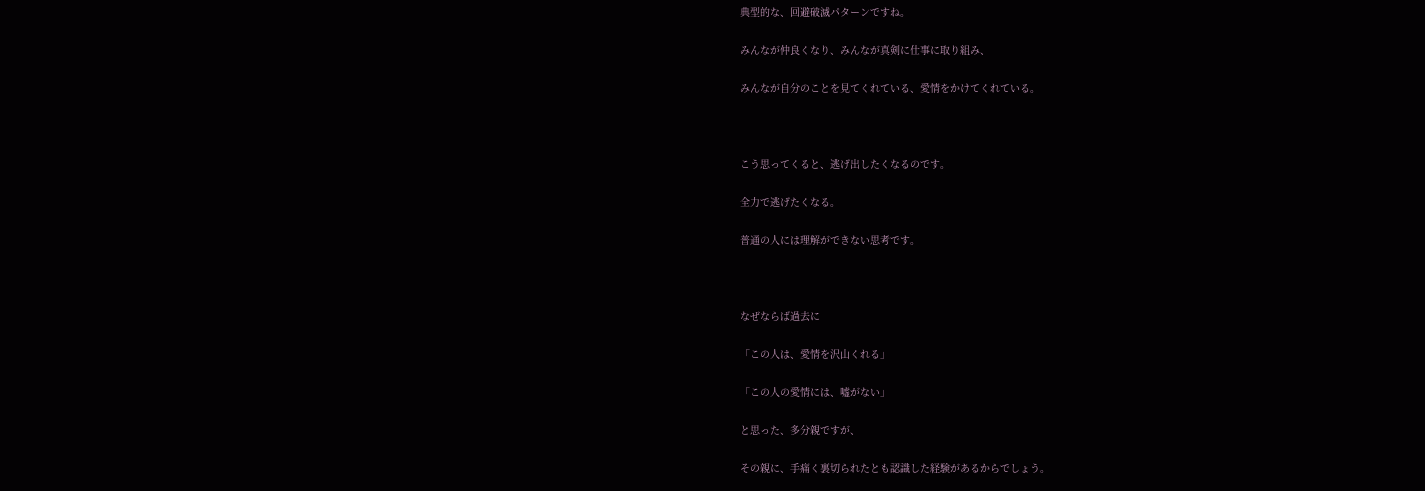典型的な、回避破滅パターンですね。

みんなが仲良くなり、みんなが真剣に仕事に取り組み、

みんなが自分のことを見てくれている、愛情をかけてくれている。



こう思ってくると、逃げ出したくなるのです。

全力で逃げたくなる。

普通の人には理解ができない思考です。



なぜならば過去に

「この人は、愛情を沢山くれる」

「この人の愛情には、嘘がない」

と思った、多分親ですが、

その親に、手痛く裏切られたとも認識した経験があるからでしょう。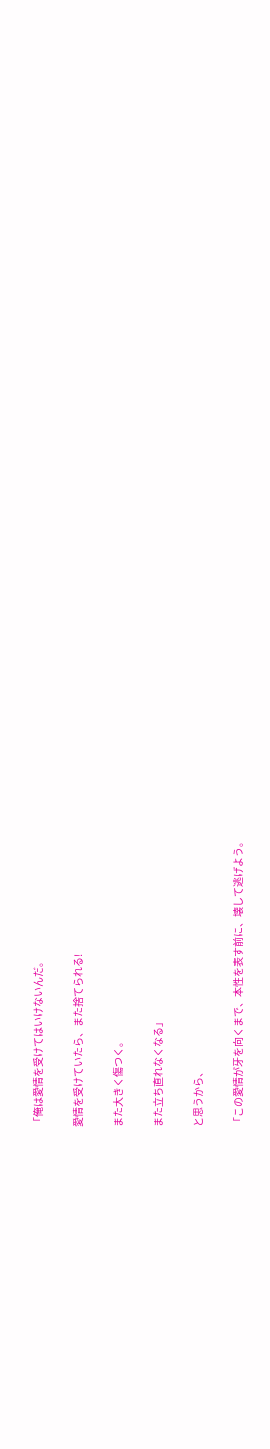「俺は愛情を受けてはいけないんだ。

愛情を受けていたら、また捨てられる!

また大きく傷つく。

また立ち直れなくなる」

と思うから、

「この愛情が牙を向くまで、本性を表す前に、壊して逃げよう。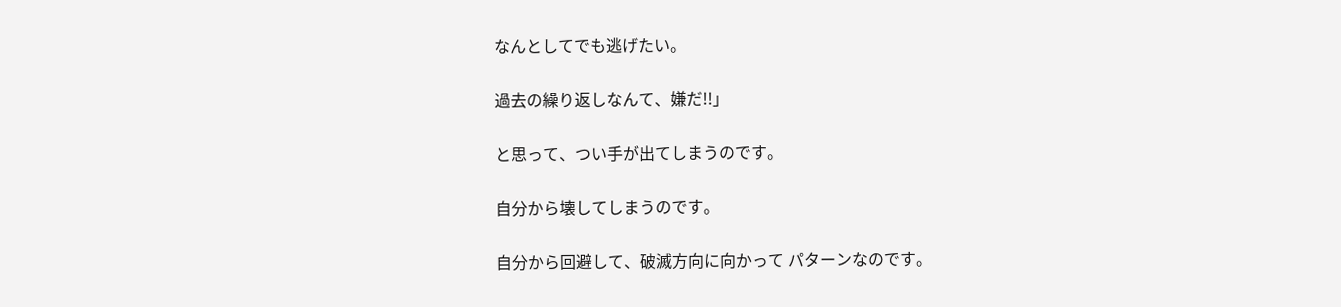なんとしてでも逃げたい。

過去の繰り返しなんて、嫌だ!!」

と思って、つい手が出てしまうのです。

自分から壊してしまうのです。

自分から回避して、破滅方向に向かって パターンなのです。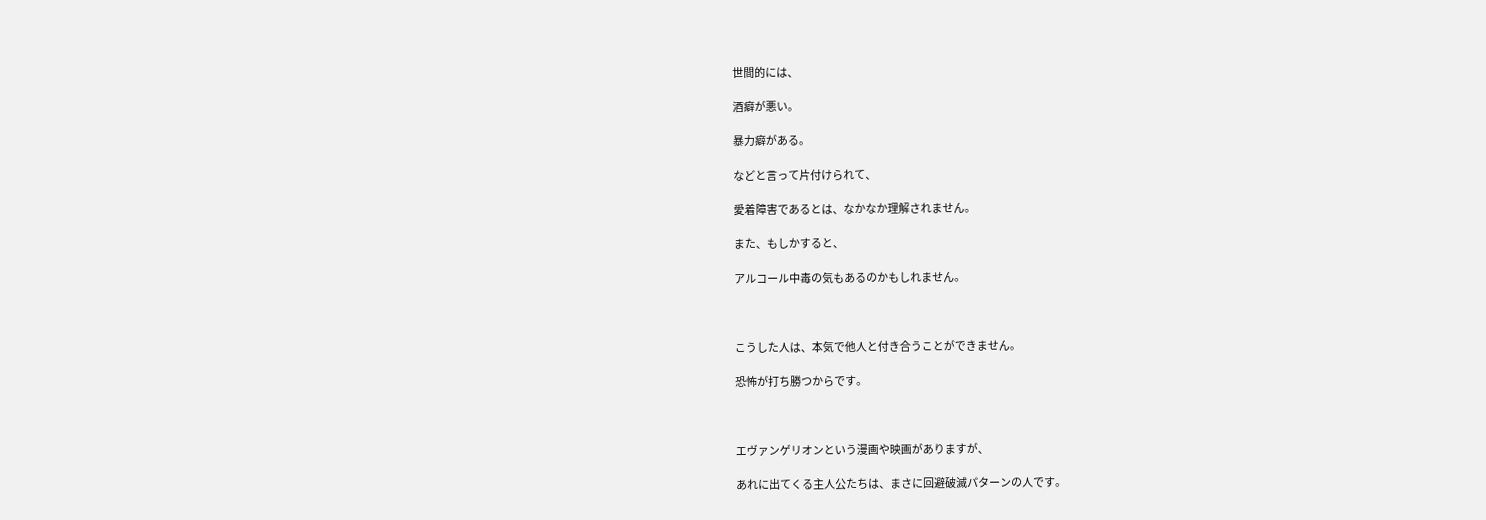世間的には、

酒癖が悪い。

暴力癖がある。

などと言って片付けられて、

愛着障害であるとは、なかなか理解されません。

また、もしかすると、

アルコール中毒の気もあるのかもしれません。



こうした人は、本気で他人と付き合うことができません。

恐怖が打ち勝つからです。



エヴァンゲリオンという漫画や映画がありますが、

あれに出てくる主人公たちは、まさに回避破滅パターンの人です。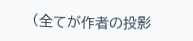(全てが作者の投影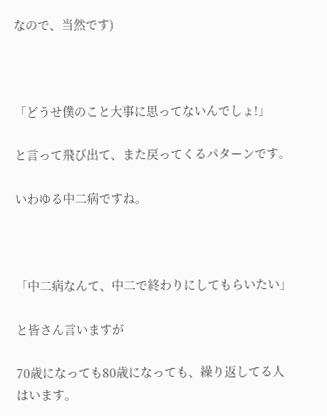なので、当然です)



「どうせ僕のこと大事に思ってないんでしょ!」

と言って飛び出て、また戻ってくるパターンです。

いわゆる中二病ですね。



「中二病なんて、中二で終わりにしてもらいたい」

と皆さん言いますが

70歳になっても80歳になっても、繰り返してる人はいます。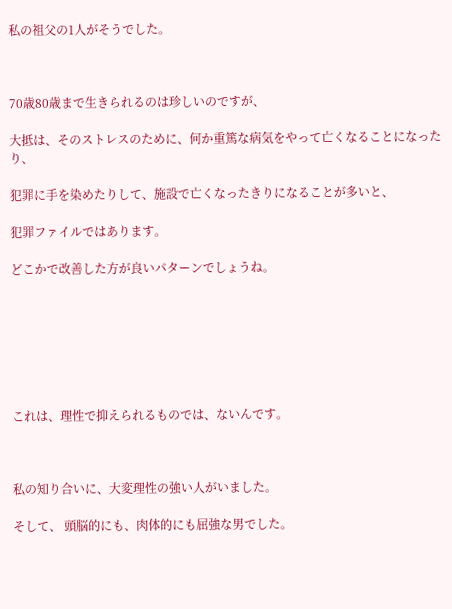私の祖父の1人がそうでした。



70歳80歳まで生きられるのは珍しいのですが、

大抵は、そのストレスのために、何か重篤な病気をやって亡くなることになったり、

犯罪に手を染めたりして、施設で亡くなったきりになることが多いと、

犯罪ファイルではあります。

どこかで改善した方が良いパターンでしょうね。







これは、理性で抑えられるものでは、ないんです。



私の知り合いに、大変理性の強い人がいました。

そして、 頭脳的にも、肉体的にも屈強な男でした。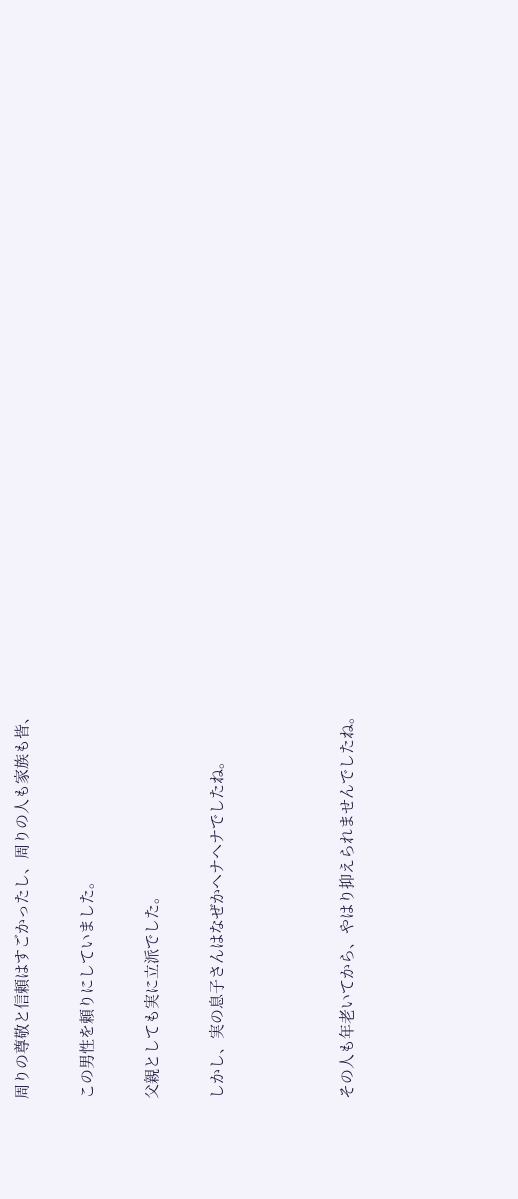周りの尊敬と信頼はすごかったし、周りの人も家族も皆、

この男性を頼りにしていました。

父親としても実に立派でした。

しかし、実の息子さんはなぜかヘナヘナでしたね。



その人も年老いてから、やはり抑えられませんでしたね。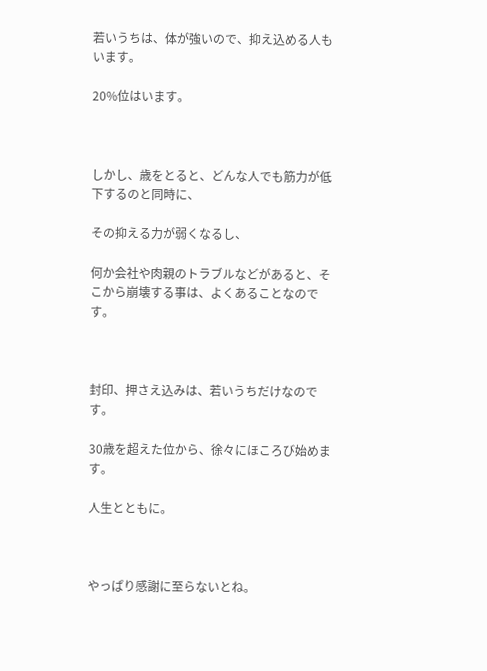若いうちは、体が強いので、抑え込める人もいます。

20%位はいます。



しかし、歳をとると、どんな人でも筋力が低下するのと同時に、

その抑える力が弱くなるし、

何か会社や肉親のトラブルなどがあると、そこから崩壊する事は、よくあることなのです。



封印、押さえ込みは、若いうちだけなのです。

30歳を超えた位から、徐々にほころび始めます。

人生とともに。



やっぱり感謝に至らないとね。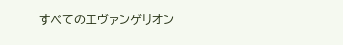すべてのエヴァンゲリオン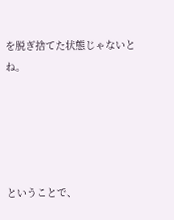を脱ぎ捨てた状態じゃないとね。





ということで、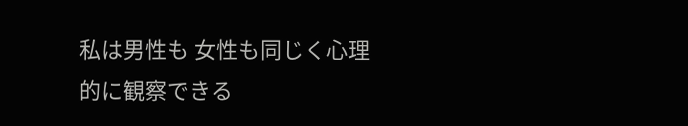私は男性も 女性も同じく心理的に観察できる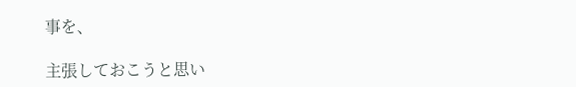事を、

主張しておこうと思い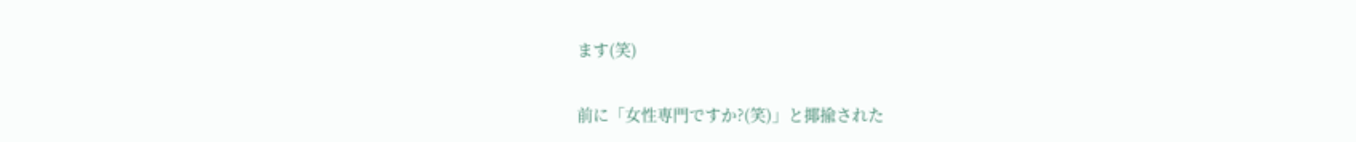ます(笑)

前に「女性専門ですか?(笑)」と揶揄された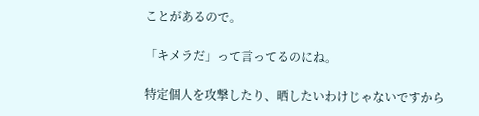ことがあるので。

「キメラだ」って言ってるのにね。

特定個人を攻撃したり、晒したいわけじゃないですから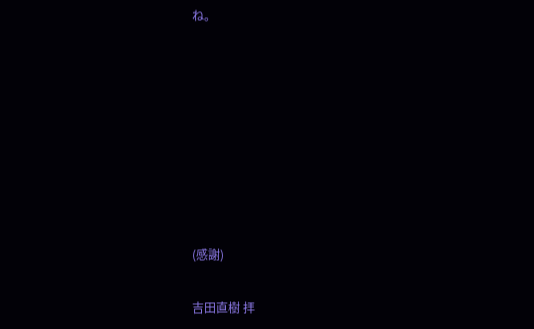ね。








(感謝)

吉田直樹 拝